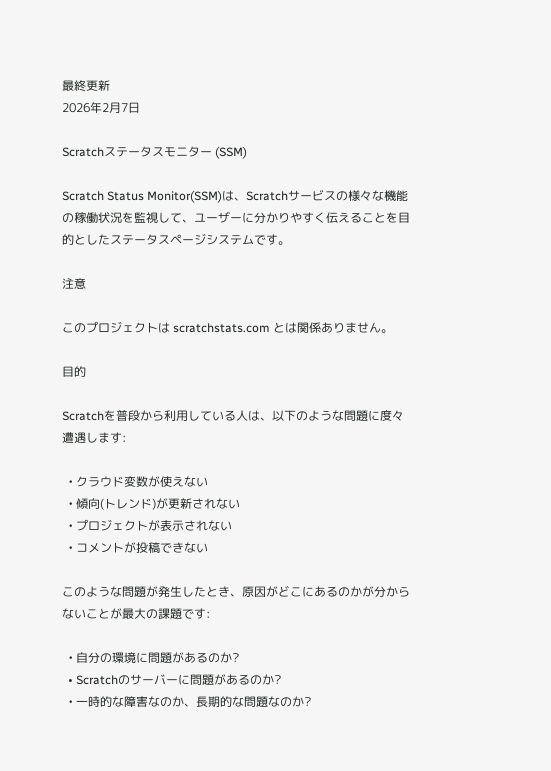最終更新
2026年2月7日

Scratchステータスモニター (SSM)

Scratch Status Monitor(SSM)は、Scratchサービスの様々な機能の稼働状況を監視して、ユーザーに分かりやすく伝えることを目的としたステータスページシステムです。

注意

このプロジェクトは scratchstats.com とは関係ありません。

目的

Scratchを普段から利用している人は、以下のような問題に度々遭遇します:

  • クラウド変数が使えない
  • 傾向(トレンド)が更新されない
  • プロジェクトが表示されない
  • コメントが投稿できない

このような問題が発生したとき、原因がどこにあるのかが分からないことが最大の課題です:

  • 自分の環境に問題があるのか?
  • Scratchのサーバーに問題があるのか?
  • 一時的な障害なのか、長期的な問題なのか?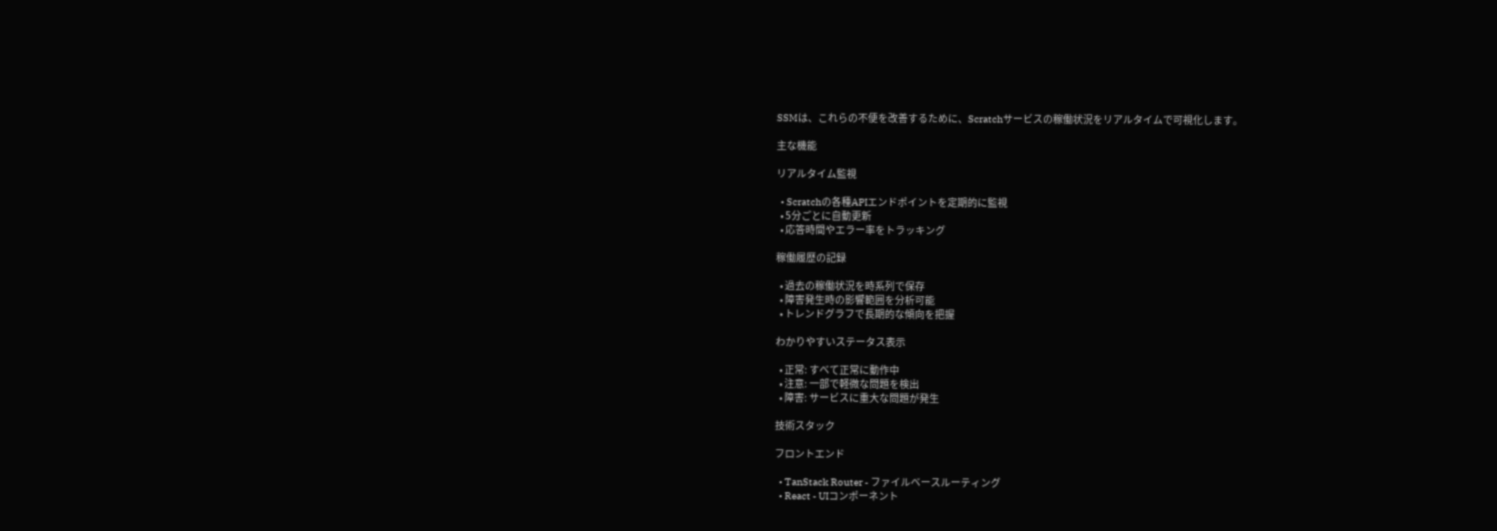SSMは、これらの不便を改善するために、Scratchサービスの稼働状況をリアルタイムで可視化します。

主な機能

リアルタイム監視

  • Scratchの各種APIエンドポイントを定期的に監視
  • 5分ごとに自動更新
  • 応答時間やエラー率をトラッキング

稼働履歴の記録

  • 過去の稼働状況を時系列で保存
  • 障害発生時の影響範囲を分析可能
  • トレンドグラフで長期的な傾向を把握

わかりやすいステータス表示

  • 正常: すべて正常に動作中
  • 注意: 一部で軽微な問題を検出
  • 障害: サービスに重大な問題が発生

技術スタック

フロントエンド

  • TanStack Router - ファイルベースルーティング
  • React - UIコンポーネント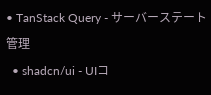• TanStack Query - サーバーステート管理
  • shadcn/ui - UIコ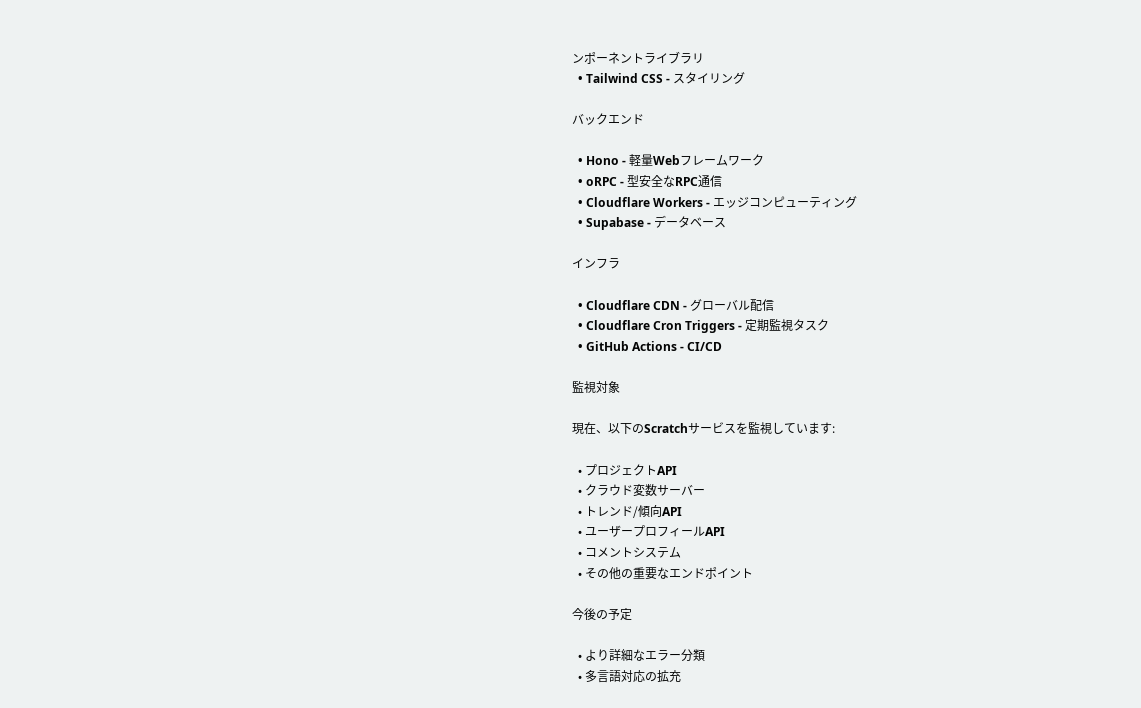ンポーネントライブラリ
  • Tailwind CSS - スタイリング

バックエンド

  • Hono - 軽量Webフレームワーク
  • oRPC - 型安全なRPC通信
  • Cloudflare Workers - エッジコンピューティング
  • Supabase - データベース

インフラ

  • Cloudflare CDN - グローバル配信
  • Cloudflare Cron Triggers - 定期監視タスク
  • GitHub Actions - CI/CD

監視対象

現在、以下のScratchサービスを監視しています:

  • プロジェクトAPI
  • クラウド変数サーバー
  • トレンド/傾向API
  • ユーザープロフィールAPI
  • コメントシステム
  • その他の重要なエンドポイント

今後の予定

  • より詳細なエラー分類
  • 多言語対応の拡充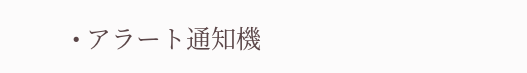• アラート通知機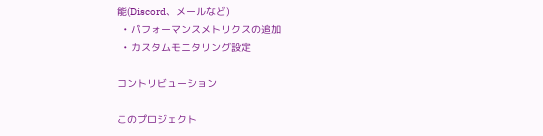能(Discord、メールなど)
  • パフォーマンスメトリクスの追加
  • カスタムモニタリング設定

コントリビューション

このプロジェクト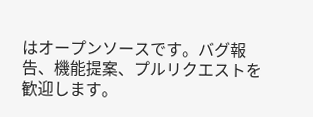はオープンソースです。バグ報告、機能提案、プルリクエストを歓迎します。